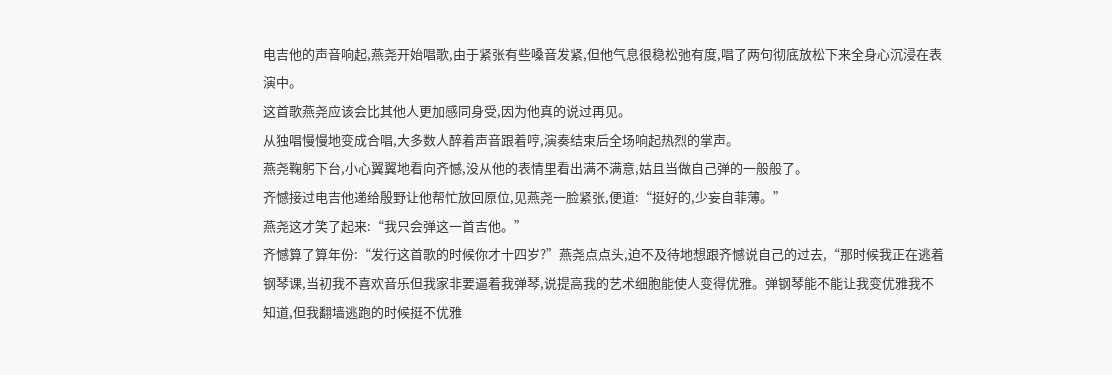电吉他的声音响起,燕尧开始唱歌,由于紧张有些嗓音发紧,但他气息很稳松弛有度,唱了两句彻底放松下来全身心沉浸在表演中。
这首歌燕尧应该会比其他人更加感同身受,因为他真的说过再见。
从独唱慢慢地变成合唱,大多数人醉着声音跟着哼,演奏结束后全场响起热烈的掌声。
燕尧鞠躬下台,小心翼翼地看向齐憾,没从他的表情里看出满不满意,姑且当做自己弹的一般般了。
齐憾接过电吉他递给殷野让他帮忙放回原位,见燕尧一脸紧张,便道:“挺好的,少妄自菲薄。”
燕尧这才笑了起来:“我只会弹这一首吉他。”
齐憾算了算年份:“发行这首歌的时候你才十四岁?”燕尧点点头,迫不及待地想跟齐憾说自己的过去,“那时候我正在逃着钢琴课,当初我不喜欢音乐但我家非要逼着我弹琴,说提高我的艺术细胞能使人变得优雅。弹钢琴能不能让我变优雅我不知道,但我翻墙逃跑的时候挺不优雅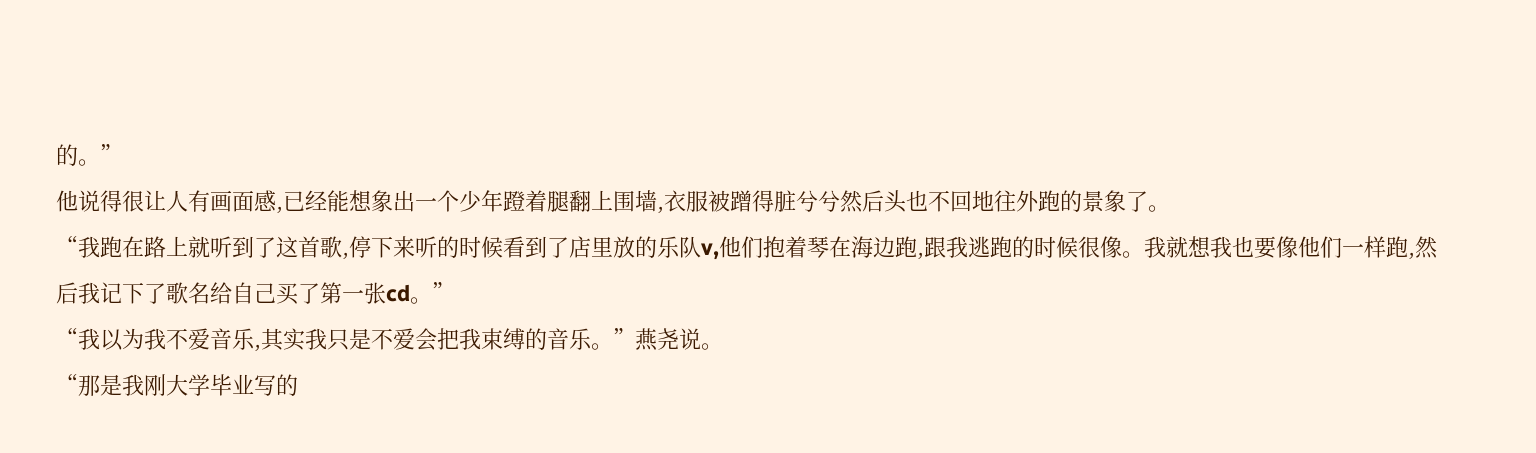的。”
他说得很让人有画面感,已经能想象出一个少年蹬着腿翻上围墙,衣服被蹭得脏兮兮然后头也不回地往外跑的景象了。
“我跑在路上就听到了这首歌,停下来听的时候看到了店里放的乐队v,他们抱着琴在海边跑,跟我逃跑的时候很像。我就想我也要像他们一样跑,然后我记下了歌名给自己买了第一张cd。”
“我以为我不爱音乐,其实我只是不爱会把我束缚的音乐。”燕尧说。
“那是我刚大学毕业写的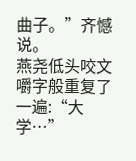曲子。”齐憾说。
燕尧低头咬文嚼字般重复了一遍:“大学…”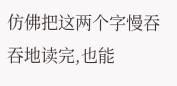仿佛把这两个字慢吞吞地读完,也能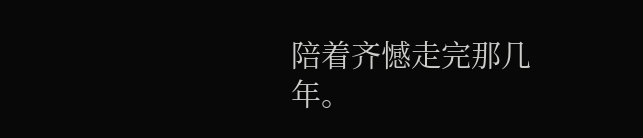陪着齐憾走完那几年。